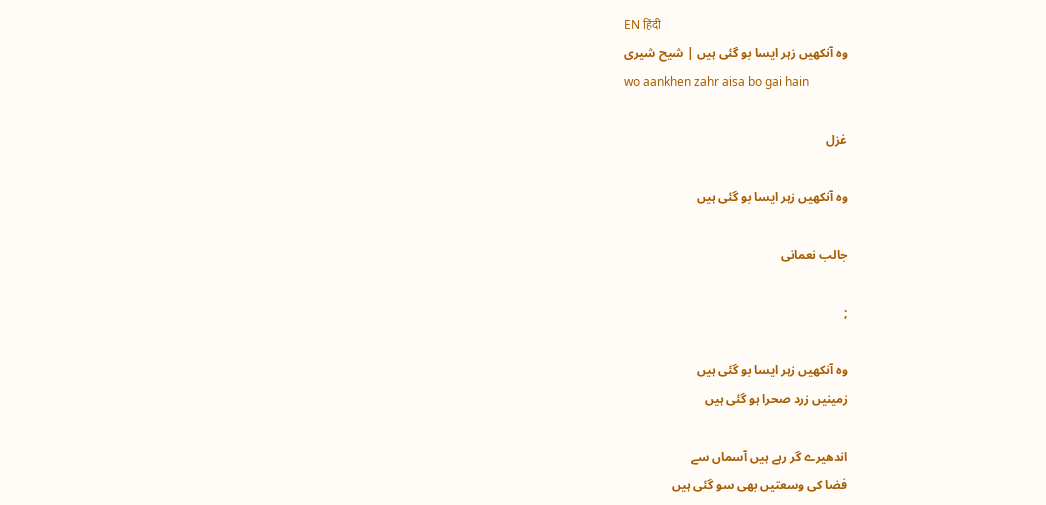EN हिंदी
وہ آنکھیں زہر ایسا بو گئی ہیں | شیح شیری
wo aankhen zahr aisa bo gai hain

غزل

وہ آنکھیں زہر ایسا بو گئی ہیں

جالب نعمانی

;

وہ آنکھیں زہر ایسا بو گئی ہیں
زمینیں زرد صحرا ہو گئی ہیں

اندھیرے گر رہے ہیں آسماں سے
فضا کی وسعتیں بھی سو گئی ہیں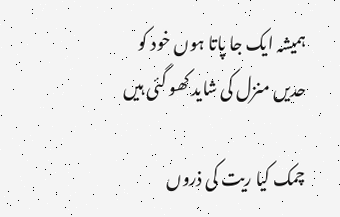ہمیشہ ایک جا پاتا ہوں خود کو
حدیں منزل کی شاید کھو گئی ہیں

چمک کیا ریت کی ذروں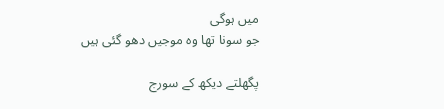میں ہوگی
جو سونا تھا وہ موجیں دھو گئی ہیں

پگھلتے دیکھ کے سورج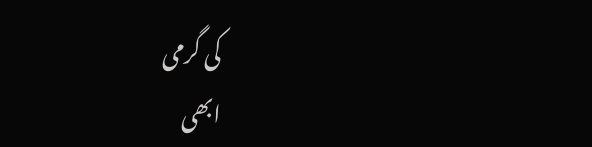کی گرمی
ابھی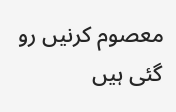معصوم کرنیں رو گئی ہیں